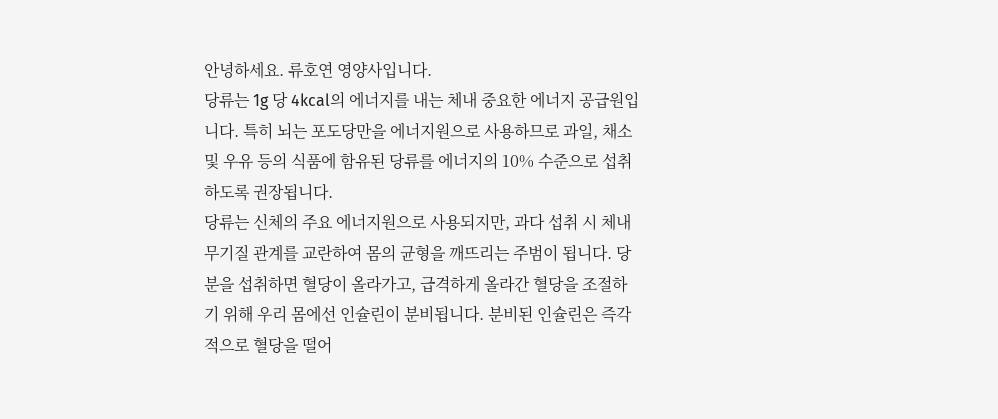안녕하세요. 류호연 영양사입니다.
당류는 1g 당 4kcal의 에너지를 내는 체내 중요한 에너지 공급원입니다. 특히 뇌는 포도당만을 에너지원으로 사용하므로 과일, 채소 및 우유 등의 식품에 함유된 당류를 에너지의 10% 수준으로 섭취하도록 권장됩니다.
당류는 신체의 주요 에너지원으로 사용되지만, 과다 섭취 시 체내 무기질 관계를 교란하여 몸의 균형을 깨뜨리는 주범이 됩니다. 당분을 섭취하면 혈당이 올라가고, 급격하게 올라간 혈당을 조절하기 위해 우리 몸에선 인슐린이 분비됩니다. 분비된 인슐린은 즉각적으로 혈당을 떨어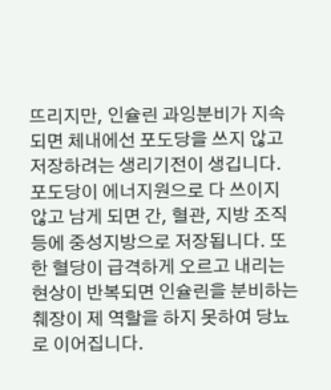뜨리지만, 인슐린 과잉분비가 지속되면 체내에선 포도당을 쓰지 않고 저장하려는 생리기전이 생깁니다. 포도당이 에너지원으로 다 쓰이지 않고 남게 되면 간, 혈관, 지방 조직 등에 중성지방으로 저장됩니다. 또한 혈당이 급격하게 오르고 내리는 현상이 반복되면 인슐린을 분비하는 췌장이 제 역할을 하지 못하여 당뇨로 이어집니다.